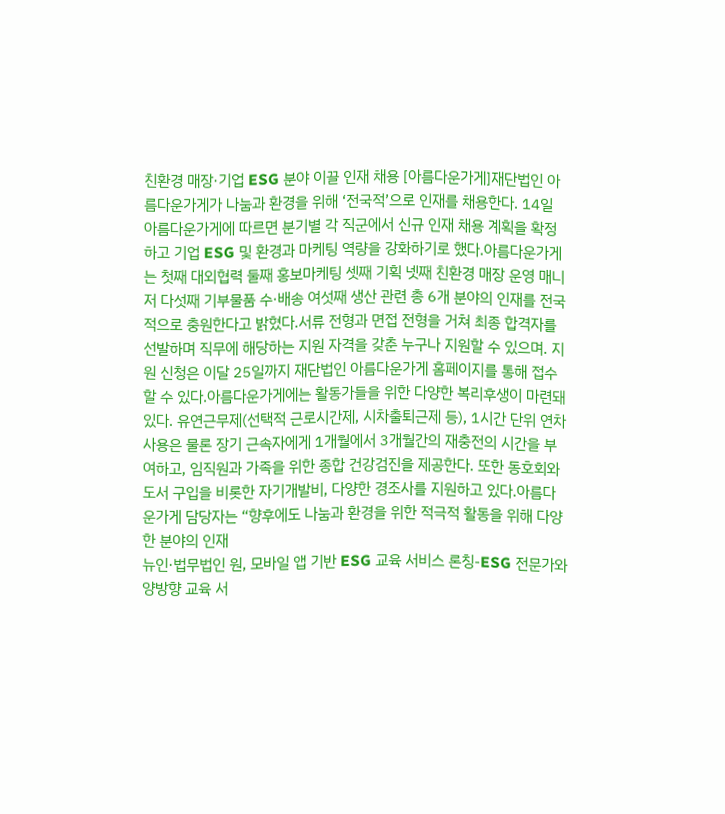친환경 매장·기업 ESG 분야 이끌 인재 채용 [아름다운가게]재단법인 아름다운가게가 나눔과 환경을 위해 ‘전국적’으로 인재를 채용한다. 14일 아름다운가게에 따르면 분기별 각 직군에서 신규 인재 채용 계획을 확정하고 기업 ESG 및 환경과 마케팅 역량을 강화하기로 했다.아름다운가게는 첫째 대외협력 둘째 홍보마케팅 셋째 기획 넷째 친환경 매장 운영 매니저 다섯째 기부물품 수·배송 여섯째 생산 관련 총 6개 분야의 인재를 전국적으로 충원한다고 밝혔다.서류 전형과 면접 전형을 거쳐 최종 합격자를 선발하며 직무에 해당하는 지원 자격을 갖춘 누구나 지원할 수 있으며. 지원 신청은 이달 25일까지 재단법인 아름다운가게 홈페이지를 통해 접수할 수 있다.아름다운가게에는 활동가들을 위한 다양한 복리후생이 마련돼 있다. 유연근무제(선택적 근로시간제, 시차출퇴근제 등), 1시간 단위 연차 사용은 물론 장기 근속자에게 1개월에서 3개월간의 재충전의 시간을 부여하고, 임직원과 가족을 위한 종합 건강검진을 제공한다. 또한 동호회와 도서 구입을 비롯한 자기개발비, 다양한 경조사를 지원하고 있다.아름다운가게 담당자는 “향후에도 나눔과 환경을 위한 적극적 활동을 위해 다양한 분야의 인재
뉴인·법무법인 원, 모바일 앱 기반 ESG 교육 서비스 론칭-ESG 전문가와 양방향 교육 서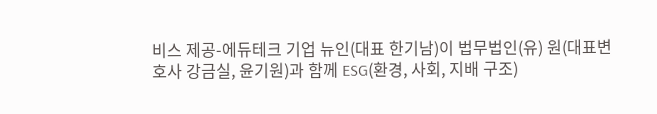비스 제공-에듀테크 기업 뉴인(대표 한기남)이 법무법인(유) 원(대표변호사 강금실, 윤기원)과 함께 ESG(환경, 사회, 지배 구조)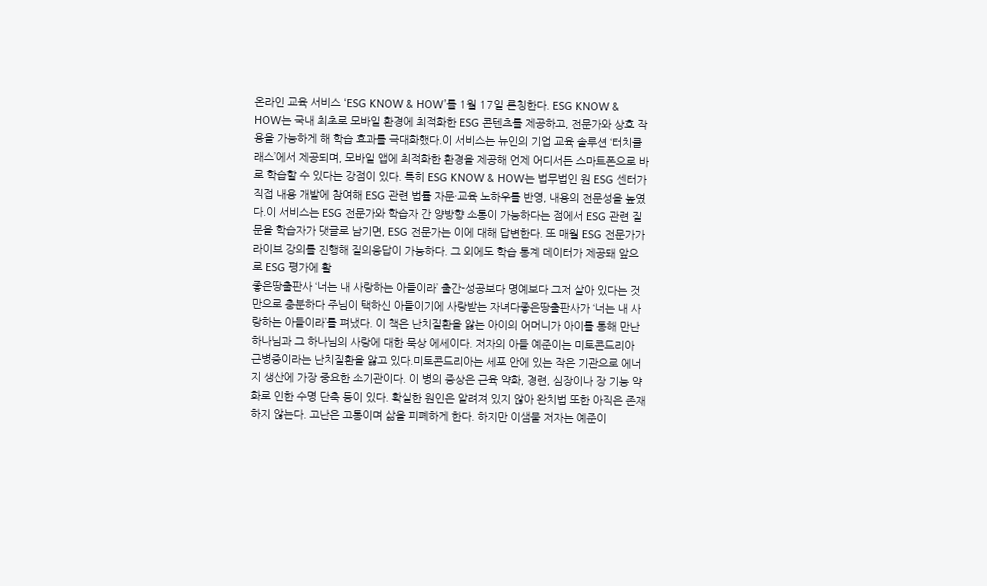온라인 교육 서비스 ‘ESG KNOW & HOW’를 1월 17일 론칭한다. ESG KNOW & HOW는 국내 최초로 모바일 환경에 최적화한 ESG 콘텐츠를 제공하고, 전문가와 상호 작용을 가능하게 해 학습 효과를 극대화했다.이 서비스는 뉴인의 기업 교육 솔루션 ‘터치클래스’에서 제공되며, 모바일 앱에 최적화한 환경을 제공해 언제 어디서든 스마트폰으로 바로 학습할 수 있다는 강점이 있다. 특히 ESG KNOW & HOW는 법무법인 원 ESG 센터가 직접 내용 개발에 참여해 ESG 관련 법률 자문·교육 노하우를 반영, 내용의 전문성을 높였다.이 서비스는 ESG 전문가와 학습자 간 양방향 소통이 가능하다는 점에서 ESG 관련 질문을 학습자가 댓글로 남기면, ESG 전문가는 이에 대해 답변한다. 또 매월 ESG 전문가가 라이브 강의를 진행해 질의응답이 가능하다. 그 외에도 학습 통계 데이터가 제공돼 앞으로 ESG 평가에 활
좋은땅출판사 ‘너는 내 사랑하는 아들이라’ 출간-성공보다 명예보다 그저 살아 있다는 것만으로 충분하다 주님이 택하신 아들이기에 사랑받는 자녀다좋은땅출판사가 ‘너는 내 사랑하는 아들이라’를 펴냈다. 이 책은 난치질환을 앓는 아이의 어머니가 아이를 통해 만난 하나님과 그 하나님의 사랑에 대한 묵상 에세이다. 저자의 아들 예준이는 미토콘드리아 근병증이라는 난치질환을 앓고 있다.미토콘드리아는 세포 안에 있는 작은 기관으로 에너지 생산에 가장 중요한 소기관이다. 이 병의 증상은 근육 약화, 경련, 심장이나 장 기능 약화로 인한 수명 단축 등이 있다. 확실한 원인은 알려져 있지 않아 완치법 또한 아직은 존재하지 않는다. 고난은 고통이며 삶을 피폐하게 한다. 하지만 이샘물 저자는 예준이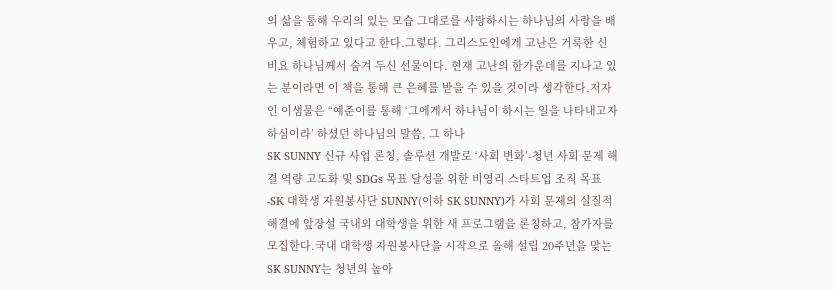의 삶을 통해 우리의 있는 모습 그대로를 사랑하시는 하나님의 사랑을 배우고, 체험하고 있다고 한다.그렇다. 그리스도인에게 고난은 거룩한 신비요 하나님께서 숨겨 두신 선물이다. 현재 고난의 한가운데를 지나고 있는 분이라면 이 책을 통해 큰 은혜를 받을 수 있을 것이라 생각한다.저자인 이샘물은 “예준이를 통해 ‘그에게서 하나님이 하시는 일을 나타내고자 하심이라’ 하셨던 하나님의 말씀, 그 하나
SK SUNNY 신규 사업 론칭, 솔루션 개발로 ‘사회 변화’-청년 사회 문제 해결 역량 고도화 및 SDGs 목표 달성을 위한 비영리 스타트업 조직 목표 -SK 대학생 자원봉사단 SUNNY(이하 SK SUNNY)가 사회 문제의 실질적 해결에 앞장설 국내외 대학생을 위한 새 프로그램을 론칭하고, 참가자를 모집한다.국내 대학생 자원봉사단을 시작으로 올해 설립 20주년을 맞는 SK SUNNY는 청년의 높아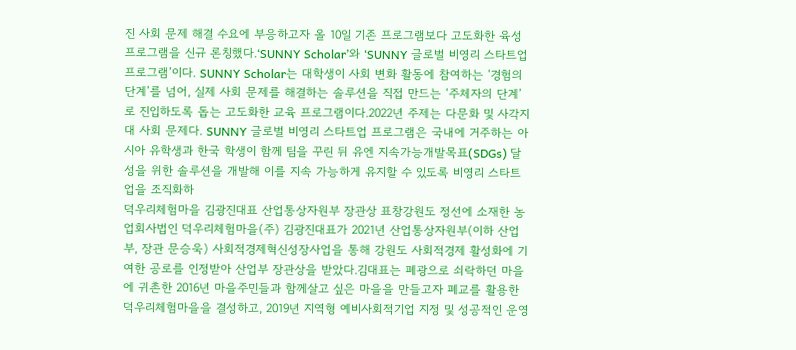진 사회 문제 해결 수요에 부응하고자 올 10일 기존 프로그램보다 고도화한 육성 프로그램을 신규 론칭했다.‘SUNNY Scholar’와 ‘SUNNY 글로벌 비영리 스타트업 프로그램’이다. SUNNY Scholar는 대학생이 사회 변화 활동에 참여하는 ‘경험의 단계’를 넘어, 실제 사회 문제를 해결하는 솔루션을 직접 만드는 ‘주체자의 단계’로 진입하도록 돕는 고도화한 교육 프로그램이다.2022년 주제는 다문화 및 사각지대 사회 문제다. SUNNY 글로벌 비영리 스타트업 프로그램은 국내에 거주하는 아시아 유학생과 한국 학생이 함께 팀을 꾸린 뒤 유엔 지속가능개발목표(SDGs) 달성을 위한 솔루션을 개발해 이를 지속 가능하게 유지할 수 있도록 비영리 스타트업을 조직화하
덕우리체험마을 김광진대표 산업통상자원부 장관상 표창강원도 정선에 소재한 농업회사법인 덕우리체험마을(주) 김광진대표가 2021년 산업통상자원부(이하 산업부, 장관 문승욱) 사회적경제혁신성장사업을 통해 강원도 사회적경제 활성화에 기여한 공로를 인정받아 산업부 장관상을 받았다.김대표는 폐광으로 쇠락하던 마을에 귀촌한 2016년 마을주민들과 함께살고 싶은 마을을 만들고자 폐교를 활용한 덕우리체험마을을 결성하고, 2019년 지역형 예비사회적기업 지정 및 성공적인 운영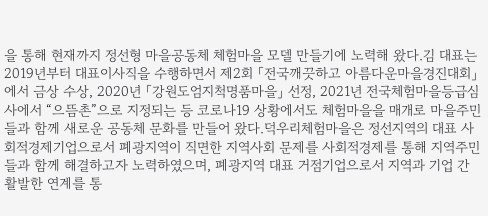을 통해 현재까지 정선형 마을공동체 체험마을 모델 만들기에 노력해 왔다.김 대표는 2019년부터 대표이사직을 수행하면서 제2회 「전국깨끗하고 아름다운마을경진대회」에서 금상 수상, 2020년 「강원도엄지척명품마을」 선정, 2021년 전국체험마을등급심사에서 “으뜸촌”으로 지정되는 등 코로나19 상황에서도 체험마을을 매개로 마을주민들과 함께 새로운 공동체 문화를 만들어 왔다.덕우리체험마을은 정선지역의 대표 사회적경제기업으로서 폐광지역이 직면한 지역사회 문제를 사회적경제를 통해 지역주민들과 함께 해결하고자 노력하였으며, 폐광지역 대표 거점기업으로서 지역과 기업 간 활발한 연계를 통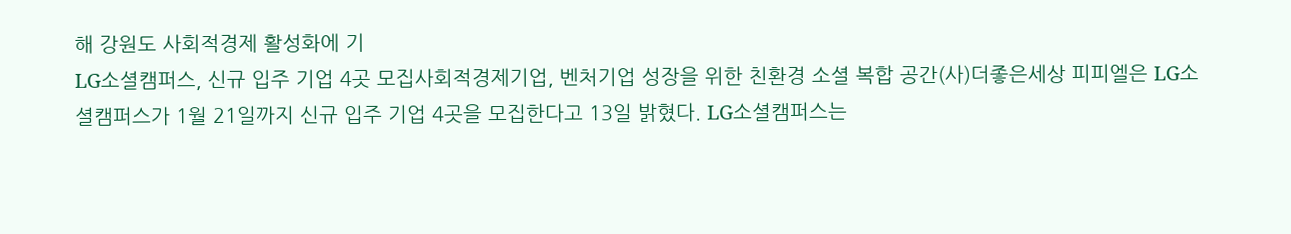해 강원도 사회적경제 활성화에 기
LG소셜캠퍼스, 신규 입주 기업 4곳 모집사회적경제기업, 벤처기업 성장을 위한 친환경 소셜 복합 공간(사)더좋은세상 피피엘은 LG소셜캠퍼스가 1월 21일까지 신규 입주 기업 4곳을 모집한다고 13일 밝혔다. LG소셜캠퍼스는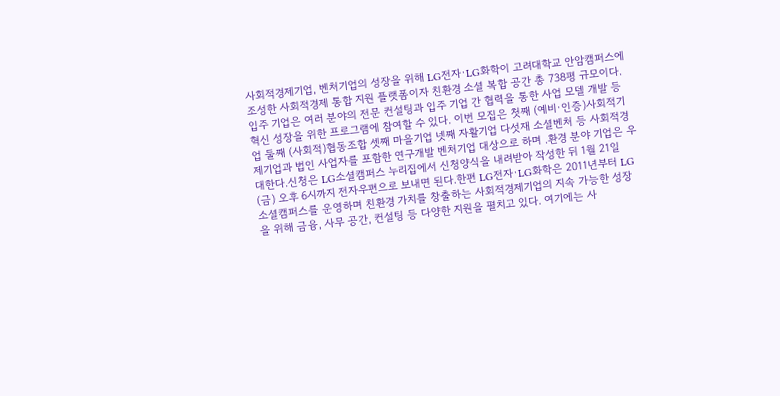사회적경제기업, 벤처기업의 성장을 위해 LG전자·LG화학이 고려대학교 안암캠퍼스에 조성한 사회적경제 통합 지원 플랫폼이자 친환경 소셜 복합 공간 총 738평 규모이다.입주 기업은 여러 분야의 전문 컨설팅과 입주 기업 간 협력을 통한 사업 모델 개발 등 혁신 성장을 위한 프로그램에 참여할 수 있다. 이번 모집은 첫째 (예비·인증)사회적기업 둘째 (사회적)협동조합 셋째 마을기업 넷째 자활기업 다섯재 소셜벤처 등 사회적경제기업과 법인 사업자를 포함한 연구개발 벤처기업 대상으로 하며 .환경 분야 기업은 우대한다.신청은 LG소셜캠퍼스 누리집에서 신청양식을 내려받아 작성한 뒤 1월 21일(금) 오후 6시까지 전자우편으로 보내면 된다.한편 LG전자·LG화학은 2011년부터 LG소셜캠퍼스를 운영하며 친환경 가치를 창출하는 사회적경제기업의 지속 가능한 성장을 위해 금융, 사무 공간, 컨설팅 등 다양한 지원을 펼치고 있다. 여기에는 사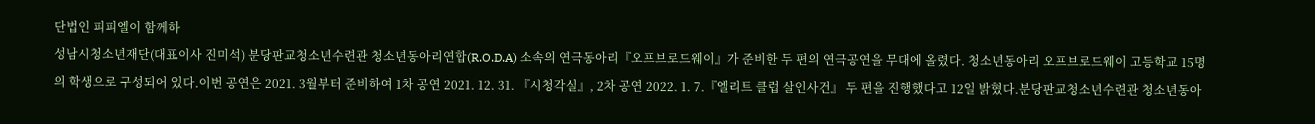단법인 피피엘이 함께하
성남시청소년재단(대표이사 진미석) 분당판교청소년수련관 청소년동아리연합(R.O.D.A) 소속의 연극동아리『오프브로드웨이』가 준비한 두 편의 연극공연을 무대에 올렸다. 청소년동아리 오프브로드웨이 고등학교 15명의 학생으로 구성되어 있다.이번 공연은 2021. 3월부터 준비하여 1차 공연 2021. 12. 31. 『시청각실』, 2차 공연 2022. 1. 7.『엘리트 클럽 살인사건』 두 편을 진행했다고 12일 밝혔다.분당판교청소년수련관 청소년동아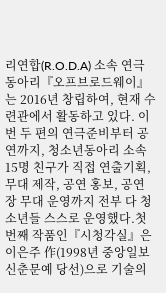리연합(R.O.D.A) 소속 연극동아리『오프브로드웨이』는 2016년 창립하여, 현재 수련관에서 활동하고 있다. 이번 두 편의 연극준비부터 공연까지, 청소년동아리 소속 15명 친구가 직접 연출기획, 무대 제작, 공연 홍보, 공연장 무대 운영까지 전부 다 청소년들 스스로 운영했다.첫 번째 작품인『시청각실』은 이은주 作(1998년 중앙일보 신춘문예 당선)으로 기술의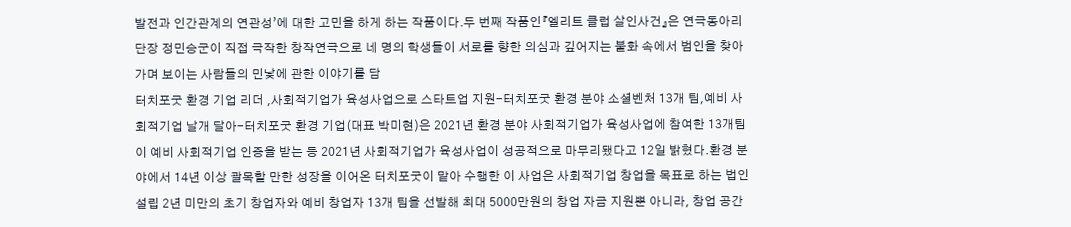발전과 인간관계의 연관성’에 대한 고민을 하게 하는 작품이다.두 번째 작품인『엘리트 클럽 살인사건』은 연극동아리 단장 정민승군이 직접 극작한 창작연극으로 네 명의 학생들이 서로를 향한 의심과 깊어지는 불화 속에서 범인을 찾아가며 보이는 사람들의 민낯에 관한 이야기를 담
터치포굿 환경 기업 리더 ,사회적기업가 육성사업으로 스타트업 지원-터치포굿 환경 분야 소셜벤처 13개 팀,예비 사회적기업 날개 달아-터치포굿 환경 기업(대표 박미현)은 2021년 환경 분야 사회적기업가 육성사업에 참여한 13개팀이 예비 사회적기업 인증을 받는 등 2021년 사회적기업가 육성사업이 성공적으로 마무리됐다고 12일 밝혔다.환경 분야에서 14년 이상 괄목할 만한 성장을 이어온 터치포굿이 맡아 수행한 이 사업은 사회적기업 창업을 목표로 하는 법인 설립 2년 미만의 초기 창업자와 예비 창업자 13개 팀을 선발해 최대 5000만원의 창업 자금 지원뿐 아니라, 창업 공간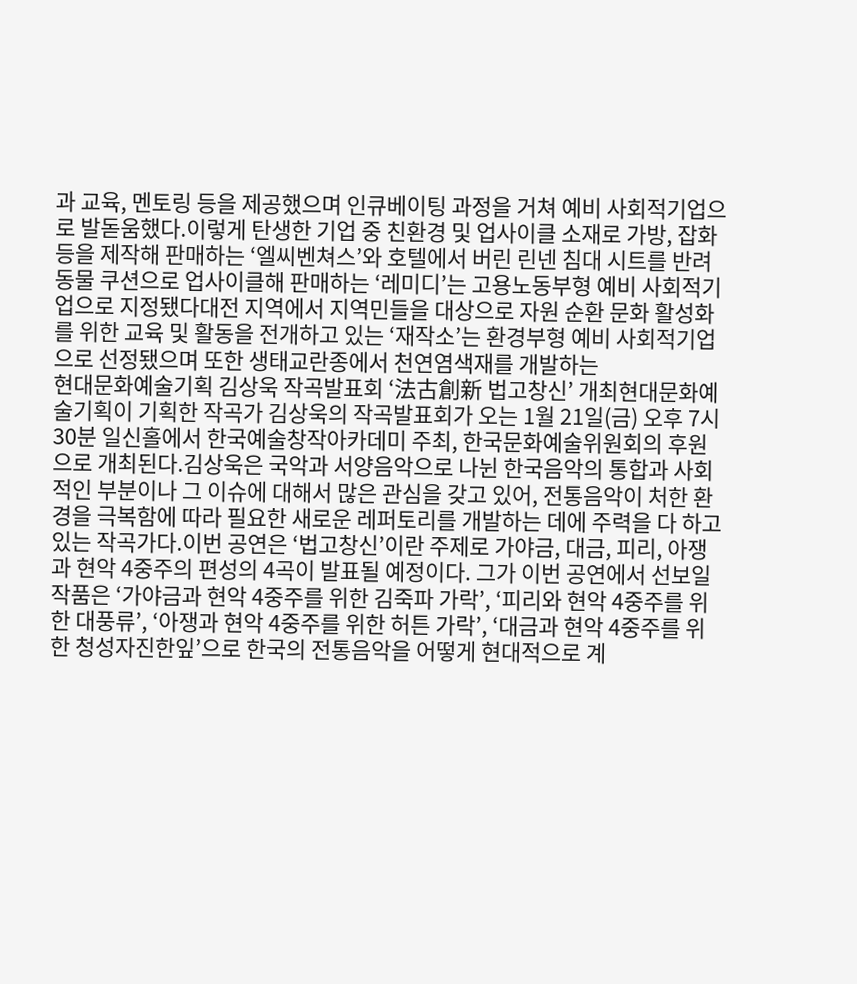과 교육, 멘토링 등을 제공했으며 인큐베이팅 과정을 거쳐 예비 사회적기업으로 발돋움했다.이렇게 탄생한 기업 중 친환경 및 업사이클 소재로 가방, 잡화 등을 제작해 판매하는 ‘엘씨벤쳐스’와 호텔에서 버린 린넨 침대 시트를 반려동물 쿠션으로 업사이클해 판매하는 ‘레미디’는 고용노동부형 예비 사회적기업으로 지정됐다대전 지역에서 지역민들을 대상으로 자원 순환 문화 활성화를 위한 교육 및 활동을 전개하고 있는 ‘재작소’는 환경부형 예비 사회적기업으로 선정됐으며 또한 생태교란종에서 천연염색재를 개발하는
현대문화예술기획 김상욱 작곡발표회 ‘法古創新 법고창신’ 개최현대문화예술기획이 기획한 작곡가 김상욱의 작곡발표회가 오는 1월 21일(금) 오후 7시 30분 일신홀에서 한국예술창작아카데미 주최, 한국문화예술위원회의 후원으로 개최된다.김상욱은 국악과 서양음악으로 나뉜 한국음악의 통합과 사회적인 부분이나 그 이슈에 대해서 많은 관심을 갖고 있어, 전통음악이 처한 환경을 극복함에 따라 필요한 새로운 레퍼토리를 개발하는 데에 주력을 다 하고 있는 작곡가다.이번 공연은 ‘법고창신’이란 주제로 가야금, 대금, 피리, 아쟁과 현악 4중주의 편성의 4곡이 발표될 예정이다. 그가 이번 공연에서 선보일 작품은 ‘가야금과 현악 4중주를 위한 김죽파 가락’, ‘피리와 현악 4중주를 위한 대풍류’, ‘아쟁과 현악 4중주를 위한 허튼 가락’, ‘대금과 현악 4중주를 위한 청성자진한잎’으로 한국의 전통음악을 어떻게 현대적으로 계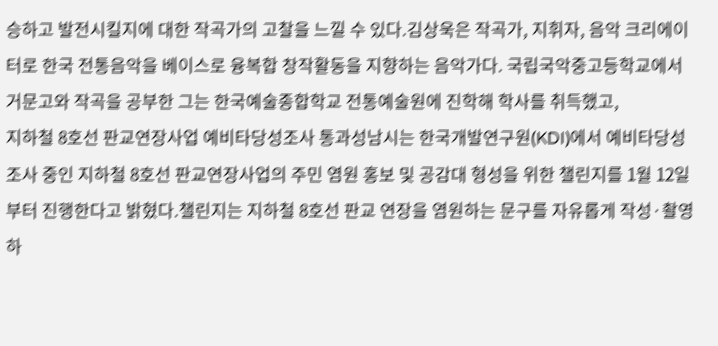승하고 발전시킬지에 대한 작곡가의 고찰을 느낄 수 있다.김상욱은 작곡가, 지휘자, 음악 크리에이터로 한국 전통음악을 베이스로 융복합 창작활동을 지향하는 음악가다. 국립국악중고등학교에서 거문고와 작곡을 공부한 그는 한국예술종합학교 전통예술원에 진학해 학사를 취득했고,
지하철 8호선 판교연장사업 예비타당성조사 통과성남시는 한국개발연구원(KDI)에서 예비타당성조사 중인 지하철 8호선 판교연장사업의 주민 염원 홍보 및 공감대 형성을 위한 챌린지를 1월 12일부터 진행한다고 밝혔다.챌린지는 지하철 8호선 판교 연장을 염원하는 문구를 자유롭게 작성·촬영하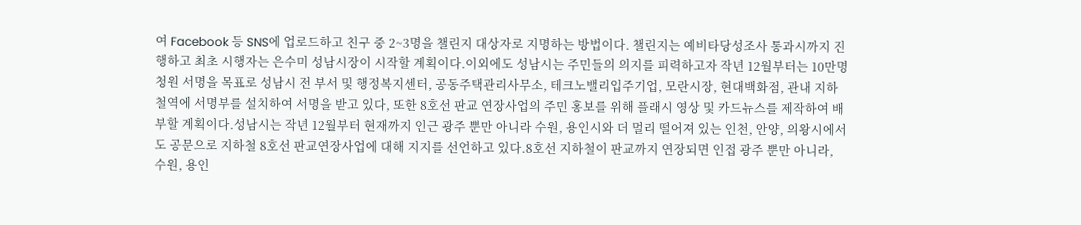여 Facebook 등 SNS에 업로드하고 친구 중 2~3명을 챌린지 대상자로 지명하는 방법이다. 챌린지는 예비타당성조사 통과시까지 진행하고 최초 시행자는 은수미 성남시장이 시작할 계획이다.이외에도 성남시는 주민들의 의지를 피력하고자 작년 12월부터는 10만명 청원 서명을 목표로 성남시 전 부서 및 행정복지센터, 공동주택관리사무소, 테크노밸리입주기업, 모란시장, 현대백화점, 관내 지하철역에 서명부를 설치하여 서명을 받고 있다, 또한 8호선 판교 연장사업의 주민 홍보를 위해 플래시 영상 및 카드뉴스를 제작하여 배부할 계획이다.성남시는 작년 12월부터 현재까지 인근 광주 뿐만 아니라 수원, 용인시와 더 멀리 떨어져 있는 인천, 안양, 의왕시에서도 공문으로 지하철 8호선 판교연장사업에 대해 지지를 선언하고 있다.8호선 지하철이 판교까지 연장되면 인접 광주 뿐만 아니라, 수원, 용인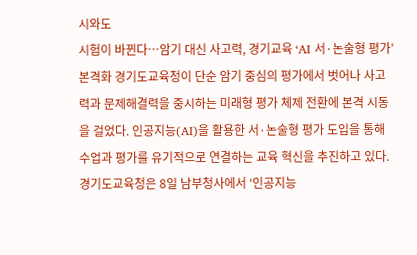시와도
시험이 바뀐다…암기 대신 사고력, 경기교육 ‘AI 서·논술형 평가’ 본격화 경기도교육청이 단순 암기 중심의 평가에서 벗어나 사고력과 문제해결력을 중시하는 미래형 평가 체제 전환에 본격 시동을 걸었다. 인공지능(AI)을 활용한 서·논술형 평가 도입을 통해 수업과 평가를 유기적으로 연결하는 교육 혁신을 추진하고 있다. 경기도교육청은 8일 남부청사에서 ‘인공지능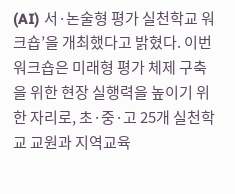(AI) 서·논술형 평가 실천학교 워크숍’을 개최했다고 밝혔다. 이번 워크숍은 미래형 평가 체제 구축을 위한 현장 실행력을 높이기 위한 자리로, 초·중·고 25개 실천학교 교원과 지역교육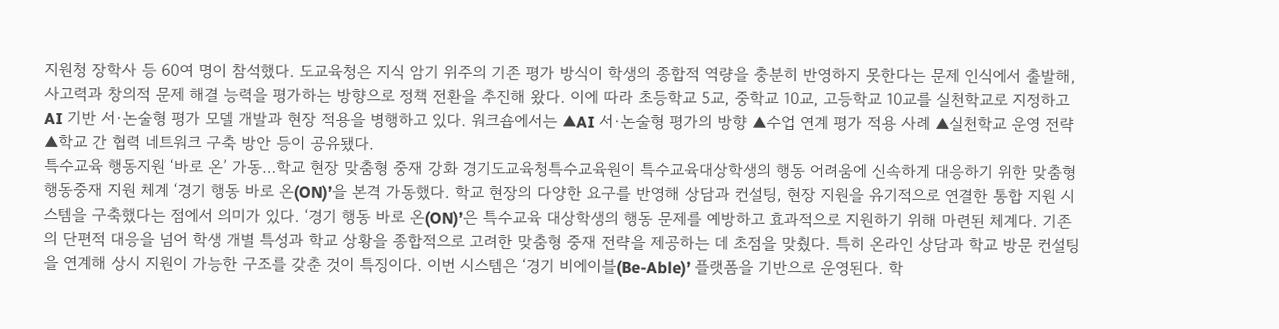지원청 장학사 등 60여 명이 참석했다. 도교육청은 지식 암기 위주의 기존 평가 방식이 학생의 종합적 역량을 충분히 반영하지 못한다는 문제 인식에서 출발해, 사고력과 창의적 문제 해결 능력을 평가하는 방향으로 정책 전환을 추진해 왔다. 이에 따라 초등학교 5교, 중학교 10교, 고등학교 10교를 실천학교로 지정하고 AI 기반 서·논술형 평가 모델 개발과 현장 적용을 병행하고 있다. 워크숍에서는 ▲AI 서·논술형 평가의 방향 ▲수업 연계 평가 적용 사례 ▲실천학교 운영 전략 ▲학교 간 협력 네트워크 구축 방안 등이 공유됐다.
특수교육 행동지원 ‘바로 온’ 가동…학교 현장 맞춤형 중재 강화 경기도교육청특수교육원이 특수교육대상학생의 행동 어려움에 신속하게 대응하기 위한 맞춤형 행동중재 지원 체계 ‘경기 행동 바로 온(ON)’을 본격 가동했다. 학교 현장의 다양한 요구를 반영해 상담과 컨설팅, 현장 지원을 유기적으로 연결한 통합 지원 시스템을 구축했다는 점에서 의미가 있다. ‘경기 행동 바로 온(ON)’은 특수교육 대상학생의 행동 문제를 예방하고 효과적으로 지원하기 위해 마련된 체계다. 기존의 단편적 대응을 넘어 학생 개별 특성과 학교 상황을 종합적으로 고려한 맞춤형 중재 전략을 제공하는 데 초점을 맞췄다. 특히 온라인 상담과 학교 방문 컨설팅을 연계해 상시 지원이 가능한 구조를 갖춘 것이 특징이다. 이번 시스템은 ‘경기 비에이블(Be-Able)’ 플랫폼을 기반으로 운영된다. 학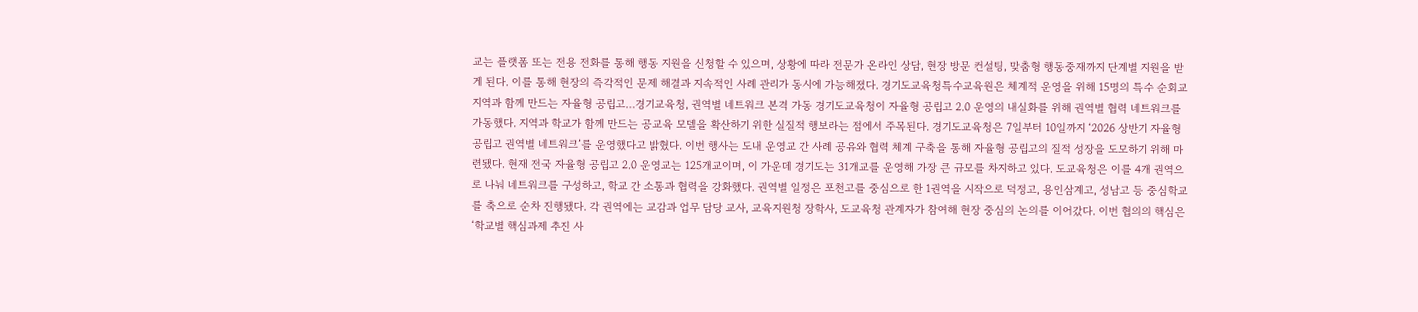교는 플랫폼 또는 전용 전화를 통해 행동 지원을 신청할 수 있으며, 상황에 따라 전문가 온라인 상담, 현장 방문 컨설팅, 맞춤형 행동중재까지 단계별 지원을 받게 된다. 이를 통해 현장의 즉각적인 문제 해결과 지속적인 사례 관리가 동시에 가능해졌다. 경기도교육청특수교육원은 체계적 운영을 위해 15명의 특수 순회교
지역과 함께 만드는 자율형 공립고…경기교육청, 권역별 네트워크 본격 가동 경기도교육청이 자율형 공립고 2.0 운영의 내실화를 위해 권역별 협력 네트워크를 가동했다. 지역과 학교가 함께 만드는 공교육 모델을 확산하기 위한 실질적 행보라는 점에서 주목된다. 경기도교육청은 7일부터 10일까지 ‘2026 상반기 자율형 공립고 권역별 네트워크’를 운영했다고 밝혔다. 이번 행사는 도내 운영교 간 사례 공유와 협력 체계 구축을 통해 자율형 공립고의 질적 성장을 도모하기 위해 마련됐다. 현재 전국 자율형 공립고 2.0 운영교는 125개교이며, 이 가운데 경기도는 31개교를 운영해 가장 큰 규모를 차지하고 있다. 도교육청은 이를 4개 권역으로 나눠 네트워크를 구성하고, 학교 간 소통과 협력을 강화했다. 권역별 일정은 포천고를 중심으로 한 1권역을 시작으로 덕정고, 용인삼계고, 성남고 등 중심학교를 축으로 순차 진행됐다. 각 권역에는 교감과 업무 담당 교사, 교육지원청 장학사, 도교육청 관계자가 참여해 현장 중심의 논의를 이어갔다. 이번 협의의 핵심은 ‘학교별 핵심과제 추진 사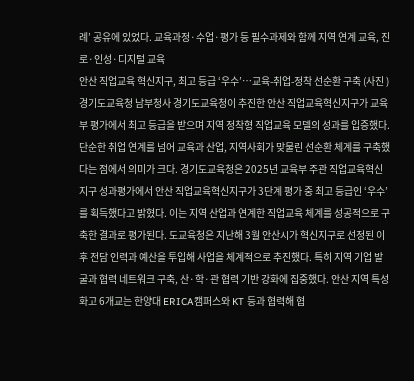례’ 공유에 있었다. 교육과정·수업·평가 등 필수과제와 함께 지역 연계 교육, 진로·인성·디지털 교육
안산 직업교육 혁신지구, 최고 등급 ‘우수’…교육-취업-정착 선순환 구축 (사진 )경기도교육청 남부청사 경기도교육청이 추진한 안산 직업교육혁신지구가 교육부 평가에서 최고 등급을 받으며 지역 정착형 직업교육 모델의 성과를 입증했다. 단순한 취업 연계를 넘어 교육과 산업, 지역사회가 맞물린 선순환 체계를 구축했다는 점에서 의미가 크다. 경기도교육청은 2025년 교육부 주관 직업교육혁신지구 성과평가에서 안산 직업교육혁신지구가 3단계 평가 중 최고 등급인 ‘우수’를 획득했다고 밝혔다. 이는 지역 산업과 연계한 직업교육 체계를 성공적으로 구축한 결과로 평가된다. 도교육청은 지난해 3월 안산시가 혁신지구로 선정된 이후 전담 인력과 예산을 투입해 사업을 체계적으로 추진했다. 특히 지역 기업 발굴과 협력 네트워크 구축, 산·학·관 협력 기반 강화에 집중했다. 안산 지역 특성화고 6개교는 한양대 ERICA캠퍼스와 KT 등과 협력해 협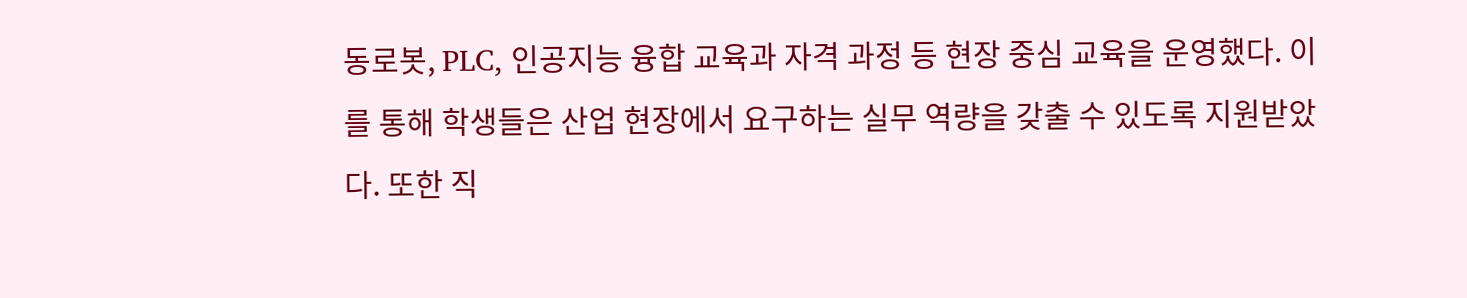동로봇, PLC, 인공지능 융합 교육과 자격 과정 등 현장 중심 교육을 운영했다. 이를 통해 학생들은 산업 현장에서 요구하는 실무 역량을 갖출 수 있도록 지원받았다. 또한 직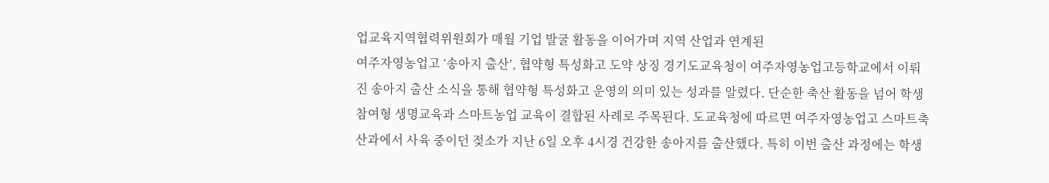업교육지역협력위원회가 매월 기업 발굴 활동을 이어가며 지역 산업과 연계된
여주자영농업고 ‘송아지 출산’, 협약형 특성화고 도약 상징 경기도교육청이 여주자영농업고등학교에서 이뤄진 송아지 출산 소식을 통해 협약형 특성화고 운영의 의미 있는 성과를 알렸다. 단순한 축산 활동을 넘어 학생 참여형 생명교육과 스마트농업 교육이 결합된 사례로 주목된다. 도교육청에 따르면 여주자영농업고 스마트축산과에서 사육 중이던 젖소가 지난 6일 오후 4시경 건강한 송아지를 출산했다. 특히 이번 출산 과정에는 학생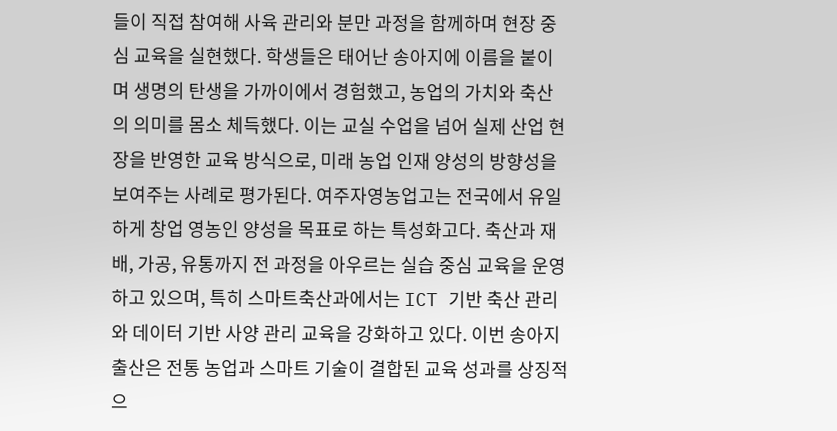들이 직접 참여해 사육 관리와 분만 과정을 함께하며 현장 중심 교육을 실현했다. 학생들은 태어난 송아지에 이름을 붙이며 생명의 탄생을 가까이에서 경험했고, 농업의 가치와 축산의 의미를 몸소 체득했다. 이는 교실 수업을 넘어 실제 산업 현장을 반영한 교육 방식으로, 미래 농업 인재 양성의 방향성을 보여주는 사례로 평가된다. 여주자영농업고는 전국에서 유일하게 창업 영농인 양성을 목표로 하는 특성화고다. 축산과 재배, 가공, 유통까지 전 과정을 아우르는 실습 중심 교육을 운영하고 있으며, 특히 스마트축산과에서는 ICT 기반 축산 관리와 데이터 기반 사양 관리 교육을 강화하고 있다. 이번 송아지 출산은 전통 농업과 스마트 기술이 결합된 교육 성과를 상징적으